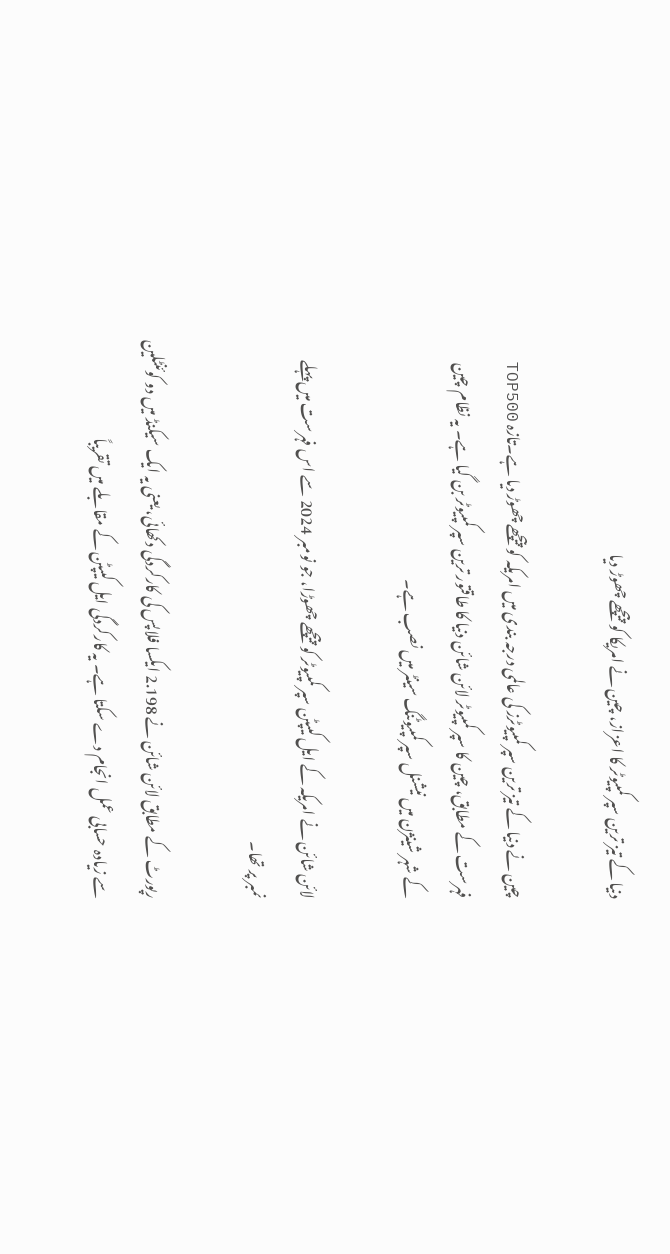دنیا کے تیز ترین سپر کمپیوٹر کا اعزاز، چین نے امریکا کو پیچھے چھوڑ دیا

چین نے دنیا کے تیز ترین سپر کمپیوٹرز کی عالمی درجہ بندی میں امریکہ کو پیچھے چھوڑ دیا ہے۔تازہ TOP500 فہرست کے مطابق، چین کا سپر کمپیوٹر لائن شائن دنیا کا طاقتور ترین سپر کمپیوٹر بن گیا ہے۔ یہ نظام چین کے شہر شینژن میں نیشنل سپر کمپیوٹنگ سینٹر میں نصب ہے۔

لائن شائن نے امریکہ کے ایل کیپٹن سپر کمپیوٹر کو پیچھے چھوڑا، جو نومبر 2024 سے اس فہرست میں پہلے نمبر پر تھا۔

رپورٹ کے مطابق لائن شائن نے 2.198 ایکسا فلاپس کی کارکردگی دکھائی، یعنی یہ ایک سیکنڈ میں دو کوئنٹلین سے زیادہ حسابی عمل انجام دے سکتا ہے۔ یہ کارکردگی ایل کیپٹن کے مقابلے میں تقریباً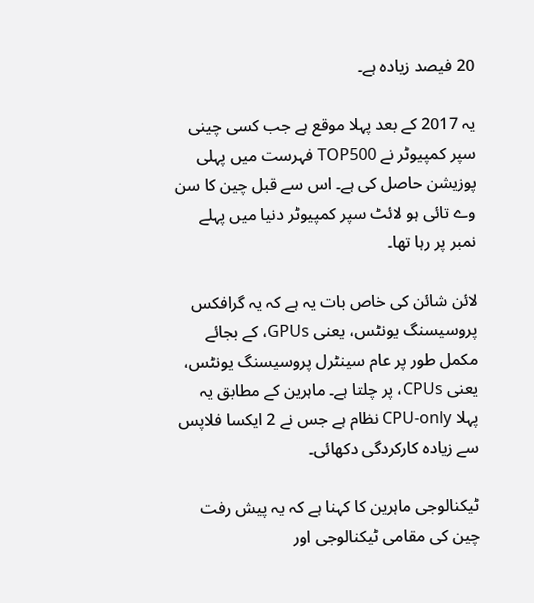20 فیصد زیادہ ہے۔

یہ 2017 کے بعد پہلا موقع ہے جب کسی چینی سپر کمپیوٹر نے TOP500 فہرست میں پہلی پوزیشن حاصل کی ہے۔ اس سے قبل چین کا سن وے تائی ہو لائٹ سپر کمپیوٹر دنیا میں پہلے نمبر پر رہا تھا۔

لائن شائن کی خاص بات یہ ہے کہ یہ گرافکس پروسیسنگ یونٹس، یعنی GPUs، کے بجائے مکمل طور پر عام سینٹرل پروسیسنگ یونٹس، یعنی CPUs، پر چلتا ہے۔ ماہرین کے مطابق یہ پہلا CPU-only نظام ہے جس نے 2 ایکسا فلاپس سے زیادہ کارکردگی دکھائی۔

ٹیکنالوجی ماہرین کا کہنا ہے کہ یہ پیش رفت چین کی مقامی ٹیکنالوجی اور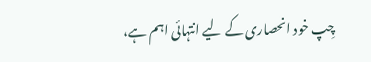چِپ خود انحصاری کے لیے انتہائی اہم ہے،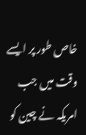خاص طور پر ایسے وقت میں جب امریکہ نے چین کو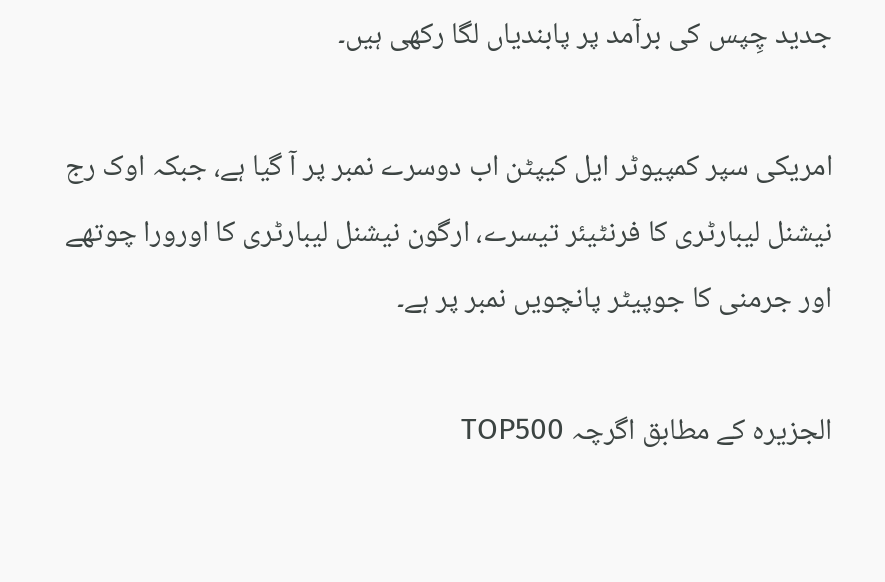جدید چِپس کی برآمد پر پابندیاں لگا رکھی ہیں۔

امریکی سپر کمپیوٹر ایل کیپٹن اب دوسرے نمبر پر آ گیا ہے، جبکہ اوک رج نیشنل لیبارٹری کا فرنٹیئر تیسرے، ارگون نیشنل لیبارٹری کا اورورا چوتھے اور جرمنی کا جوپیٹر پانچویں نمبر پر ہے۔

الجزیرہ کے مطابق اگرچہ TOP500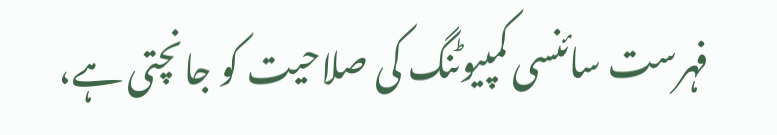فہرست سائنسی کمپیوٹنگ کی صلاحیت کو جانچتی ہے،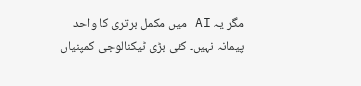مگر یہ AI میں مکمل برتری کا واحد پیمانہ نہیں۔ کئی بڑی ٹیکنالوجی کمپنیاں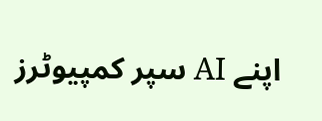اپنے AI سپر کمپیوٹرز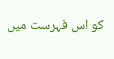کو اس فہرست میں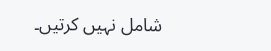شامل نہیں کرتیں۔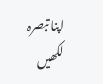اپنا تبصرہ لکھیں